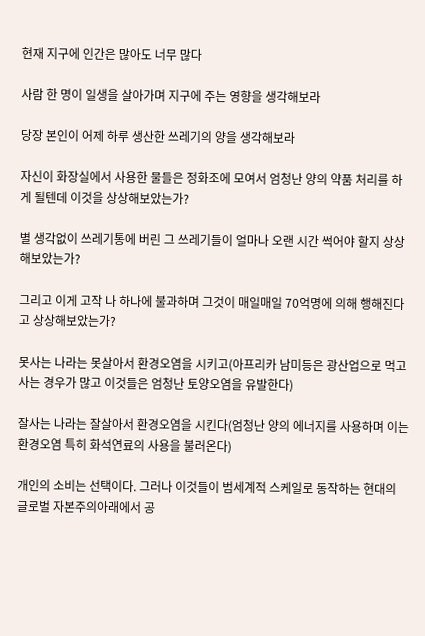현재 지구에 인간은 많아도 너무 많다

사람 한 명이 일생을 살아가며 지구에 주는 영향을 생각해보라

당장 본인이 어제 하루 생산한 쓰레기의 양을 생각해보라

자신이 화장실에서 사용한 물들은 정화조에 모여서 엄청난 양의 약품 처리를 하게 될텐데 이것을 상상해보았는가?

별 생각없이 쓰레기통에 버린 그 쓰레기들이 얼마나 오랜 시간 썩어야 할지 상상해보았는가?

그리고 이게 고작 나 하나에 불과하며 그것이 매일매일 70억명에 의해 행해진다고 상상해보았는가?

못사는 나라는 못살아서 환경오염을 시키고(아프리카 남미등은 광산업으로 먹고 사는 경우가 많고 이것들은 엄청난 토양오염을 유발한다)

잘사는 나라는 잘살아서 환경오염을 시킨다(엄청난 양의 에너지를 사용하며 이는 환경오염 특히 화석연료의 사용을 불러온다)

개인의 소비는 선택이다. 그러나 이것들이 범세계적 스케일로 동작하는 현대의 글로벌 자본주의아래에서 공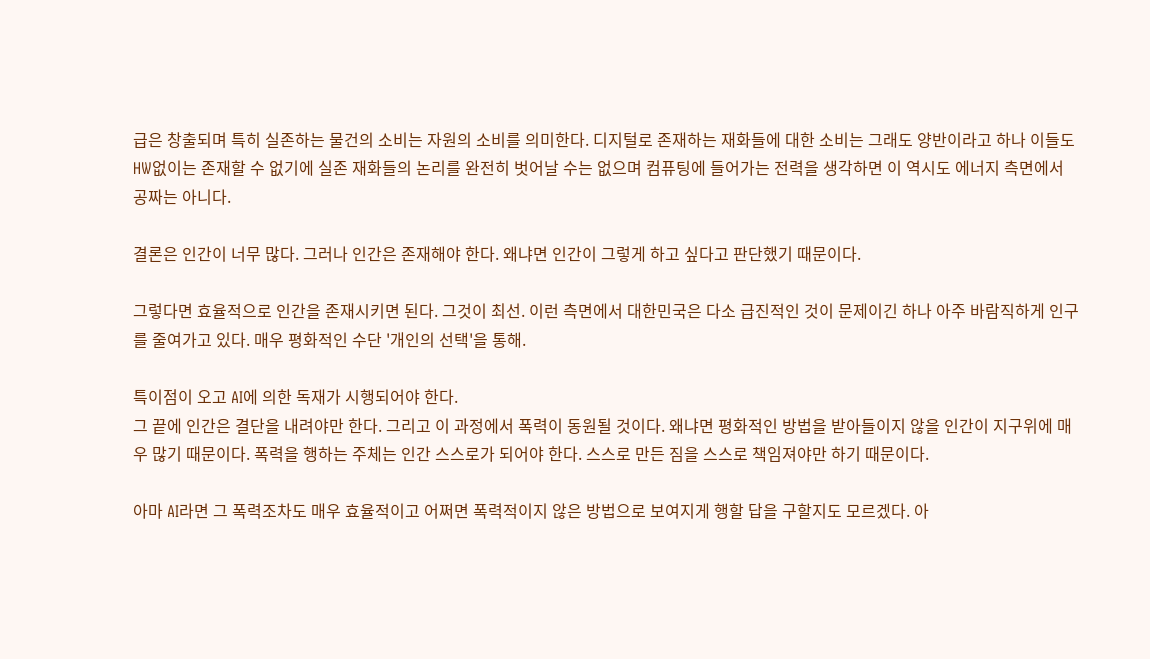급은 창출되며 특히 실존하는 물건의 소비는 자원의 소비를 의미한다. 디지털로 존재하는 재화들에 대한 소비는 그래도 양반이라고 하나 이들도 HW없이는 존재할 수 없기에 실존 재화들의 논리를 완전히 벗어날 수는 없으며 컴퓨팅에 들어가는 전력을 생각하면 이 역시도 에너지 측면에서 공짜는 아니다.

결론은 인간이 너무 많다. 그러나 인간은 존재해야 한다. 왜냐면 인간이 그렇게 하고 싶다고 판단했기 때문이다.

그렇다면 효율적으로 인간을 존재시키면 된다. 그것이 최선. 이런 측면에서 대한민국은 다소 급진적인 것이 문제이긴 하나 아주 바람직하게 인구를 줄여가고 있다. 매우 평화적인 수단 '개인의 선택'을 통해.

특이점이 오고 AI에 의한 독재가 시행되어야 한다.
그 끝에 인간은 결단을 내려야만 한다. 그리고 이 과정에서 폭력이 동원될 것이다. 왜냐면 평화적인 방법을 받아들이지 않을 인간이 지구위에 매우 많기 때문이다. 폭력을 행하는 주체는 인간 스스로가 되어야 한다. 스스로 만든 짐을 스스로 책임져야만 하기 때문이다.

아마 AI라면 그 폭력조차도 매우 효율적이고 어쩌면 폭력적이지 않은 방법으로 보여지게 행할 답을 구할지도 모르겠다. 아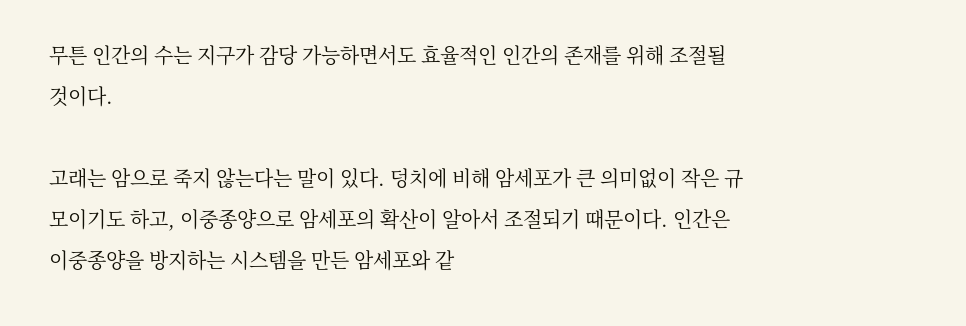무튼 인간의 수는 지구가 감당 가능하면서도 효율적인 인간의 존재를 위해 조절될 것이다.

고래는 암으로 죽지 않는다는 말이 있다. 덩치에 비해 암세포가 큰 의미없이 작은 규모이기도 하고, 이중종양으로 암세포의 확산이 알아서 조절되기 때문이다. 인간은 이중종양을 방지하는 시스템을 만든 암세포와 같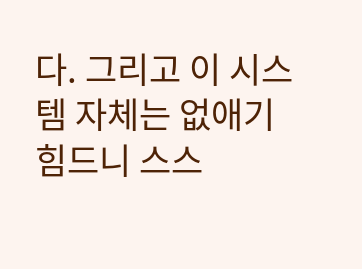다. 그리고 이 시스템 자체는 없애기 힘드니 스스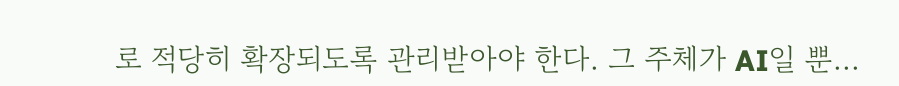로 적당히 확장되도록 관리받아야 한다. 그 주체가 AI일 뿐...